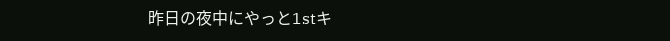昨日の夜中にやっと1stキ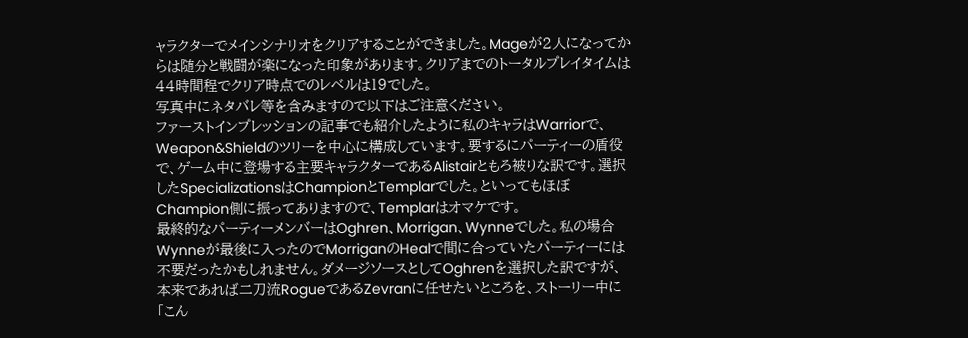ャラクターでメインシナリオをクリアすることができました。Mageが2人になってからは随分と戦闘が楽になった印象があります。クリアまでのトータルプレイタイムは44時間程でクリア時点でのレベルは19でした。
写真中にネタバレ等を含みますので以下はご注意ください。
ファーストインプレッションの記事でも紹介したように私のキャラはWarriorで、Weapon&Shieldのツリーを中心に構成しています。要するにパーティーの盾役で、ゲーム中に登場する主要キャラクターであるAlistairともろ被りな訳です。選択したSpecializationsはChampionとTemplarでした。といってもほぼChampion側に振ってありますので、Templarはオマケです。
最終的なパーティーメンバーはOghren、Morrigan、Wynneでした。私の場合Wynneが最後に入ったのでMorriganのHealで間に合っていたパーティーには不要だったかもしれません。ダメージソースとしてOghrenを選択した訳ですが、本来であれば二刀流RogueであるZevranに任せたいところを、ストーリー中に「こん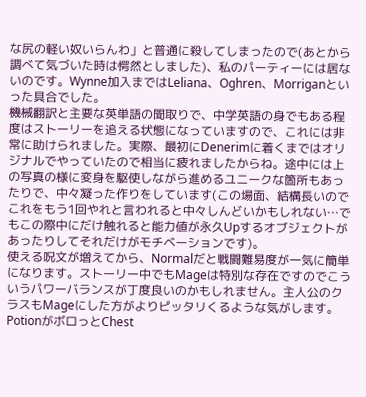な尻の軽い奴いらんわ」と普通に殺してしまったので(あとから調べて気づいた時は愕然としました)、私のパーティーには居ないのです。Wynne加入まではLeliana、Oghren、Morriganといった具合でした。
機械翻訳と主要な英単語の聞取りで、中学英語の身でもある程度はストーリーを追える状態になっていますので、これには非常に助けられました。実際、最初にDenerimに着くまではオリジナルでやっていたので相当に疲れましたからね。途中には上の写真の様に変身を駆使しながら進めるユニークな箇所もあったりで、中々凝った作りをしています(この場面、結構長いのでこれをもう1回やれと言われると中々しんどいかもしれない…でもこの際中にだけ触れると能力値が永久Upするオブジェクトがあったりしてそれだけがモチベーションです)。
使える呪文が増えてから、Normalだと戦闘難易度が一気に簡単になります。ストーリー中でもMageは特別な存在ですのでこういうパワーバランスが丁度良いのかもしれません。主人公のクラスもMageにした方がよりピッタリくるような気がします。PotionがボロっとChest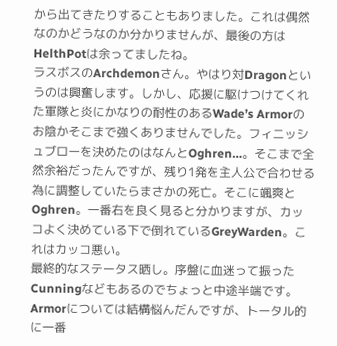から出てきたりすることもありました。これは偶然なのかどうなのか分かりませんが、最後の方はHelthPotは余ってましたね。
ラスボスのArchdemonさん。やはり対Dragonというのは興奮します。しかし、応援に駆けつけてくれた軍隊と炎にかなりの耐性のあるWade’s Armorのお陰かそこまで強くありませんでした。フィニッシュブローを決めたのはなんとOghren…。そこまで全然余裕だったんですが、残り1発を主人公で合わせる為に調整していたらまさかの死亡。そこに颯爽とOghren。一番右を良く見ると分かりますが、カッコよく決めている下で倒れているGreyWarden。これはカッコ悪い。
最終的なステータス晒し。序盤に血迷って振ったCunningなどもあるのでちょっと中途半端です。Armorについては結構悩んだんですが、トータル的に一番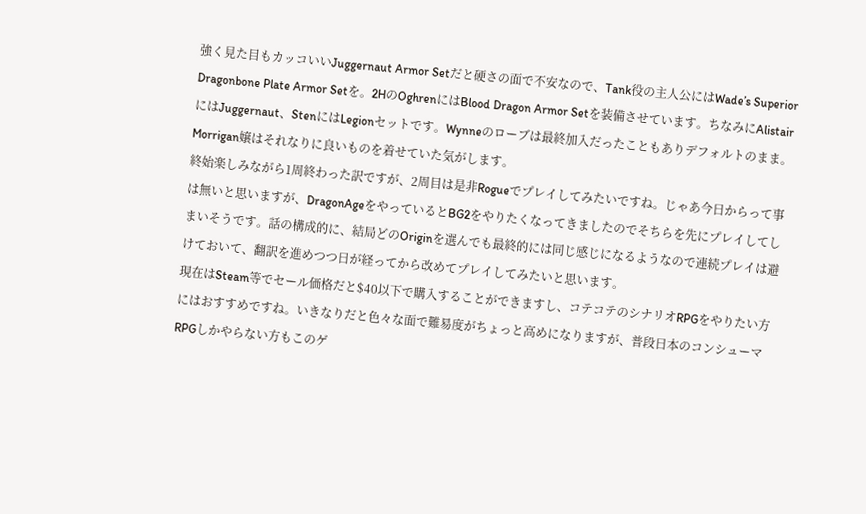強く見た目もカッコいいJuggernaut Armor Setだと硬さの面で不安なので、Tank役の主人公にはWade’s Superior Dragonbone Plate Armor Setを。2HのOghrenにはBlood Dragon Armor Setを装備させています。ちなみにAlistairにはJuggernaut、StenにはLegionセットです。Wynneのローブは最終加入だったこともありデフォルトのまま。Morrigan嬢はそれなりに良いものを着せていた気がします。
終始楽しみながら1周終わった訳ですが、2周目は是非Rogueでプレイしてみたいですね。じゃあ今日からって事は無いと思いますが、DragonAgeをやっているとBG2をやりたくなってきましたのでそちらを先にプレイしてしまいそうです。話の構成的に、結局どのOriginを選んでも最終的には同じ感じになるようなので連続プレイは避けておいて、翻訳を進めつつ日が経ってから改めてプレイしてみたいと思います。
現在はSteam等でセール価格だと$40以下で購入することができますし、コテコテのシナリオRPGをやりたい方にはおすすめですね。いきなりだと色々な面で難易度がちょっと高めになりますが、普段日本のコンシューマRPGしかやらない方もこのゲ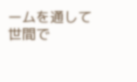ームを通して世間で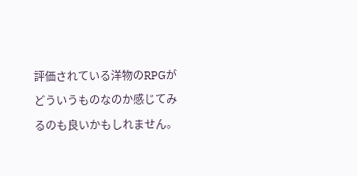評価されている洋物のRPGがどういうものなのか感じてみるのも良いかもしれません。